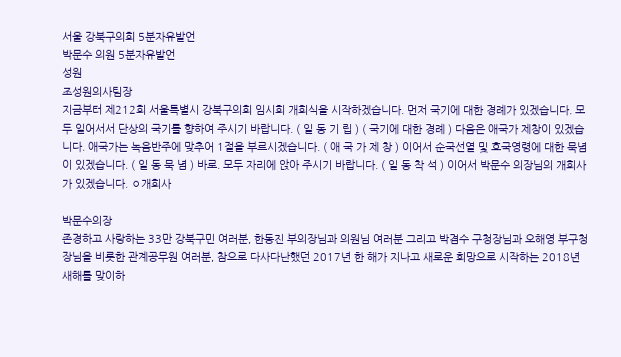서울 강북구의회 5분자유발언
박문수 의원 5분자유발언
성원
조성원의사팀장
지금부터 제212회 서울특별시 강북구의회 임시회 개회식을 시작하겠습니다. 먼저 국기에 대한 경례가 있겠습니다. 모두 일어서서 단상의 국기를 향하여 주시기 바랍니다. ( 일 동 기 립 ) ( 국기에 대한 경례 ) 다음은 애국가 제창이 있겠습니다. 애국가는 녹음반주에 맞추어 1절을 부르시겠습니다. ( 애 국 가 제 창 ) 이어서 순국선열 및 호국영령에 대한 묵념이 있겠습니다. ( 일 동 묵 념 ) 바로. 모두 자리에 앉아 주시기 바랍니다. ( 일 동 착 석 ) 이어서 박문수 의장님의 개회사가 있겠습니다. ㅇ개회사

박문수의장
존경하고 사랑하는 33만 강북구민 여러분, 한동진 부의장님과 의원님 여러분 그리고 박겸수 구청장님과 오해영 부구청장님을 비롯한 관계공무원 여러분, 참으로 다사다난했던 2017년 한 해가 지나고 새로운 희망으로 시작하는 2018년 새해를 맞이하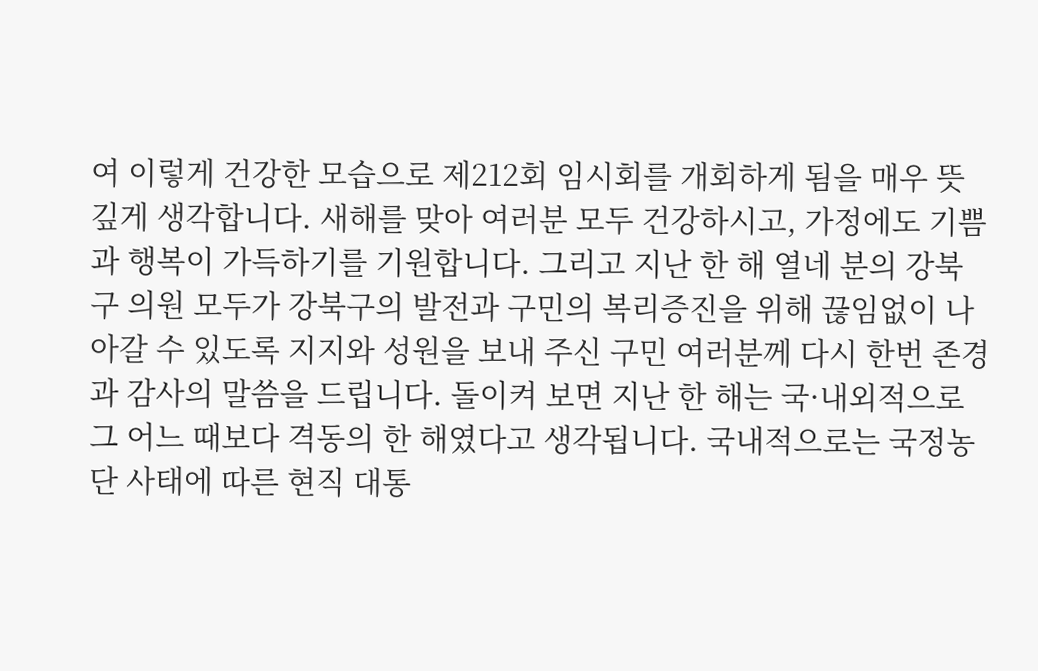여 이렇게 건강한 모습으로 제212회 임시회를 개회하게 됨을 매우 뜻깊게 생각합니다. 새해를 맞아 여러분 모두 건강하시고, 가정에도 기쁨과 행복이 가득하기를 기원합니다. 그리고 지난 한 해 열네 분의 강북구 의원 모두가 강북구의 발전과 구민의 복리증진을 위해 끊임없이 나아갈 수 있도록 지지와 성원을 보내 주신 구민 여러분께 다시 한번 존경과 감사의 말씀을 드립니다. 돌이켜 보면 지난 한 해는 국·내외적으로 그 어느 때보다 격동의 한 해였다고 생각됩니다. 국내적으로는 국정농단 사태에 따른 현직 대통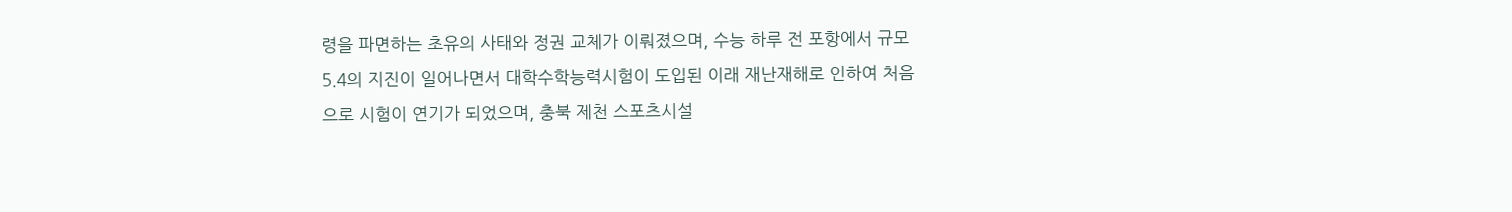령을 파면하는 초유의 사태와 정권 교체가 이뤄졌으며, 수능 하루 전 포항에서 규모 5.4의 지진이 일어나면서 대학수학능력시험이 도입된 이래 재난재해로 인하여 처음으로 시험이 연기가 되었으며, 충북 제천 스포츠시설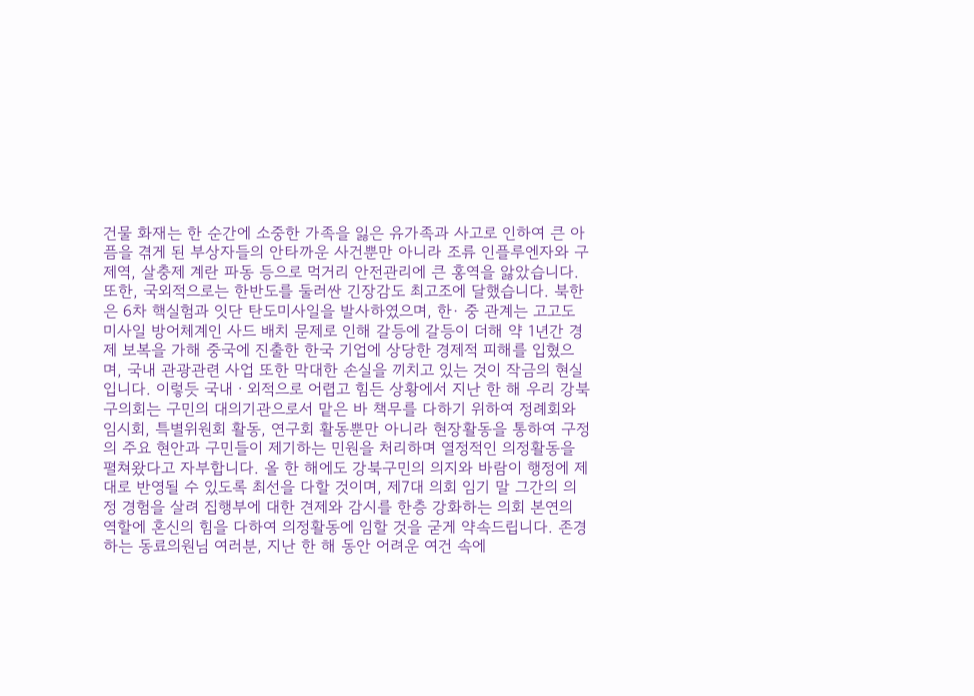건물 화재는 한 순간에 소중한 가족을 잃은 유가족과 사고로 인하여 큰 아픔을 겪게 된 부상자들의 안타까운 사건뿐만 아니라 조류 인플루엔자와 구제역, 살충제 계란 파동 등으로 먹거리 안전관리에 큰 홍역을 앓았습니다. 또한, 국외적으로는 한반도를 둘러싼 긴장감도 최고조에 달했습니다. 북한은 6차 핵실험과 잇단 탄도미사일을 발사하였으며, 한· 중 관계는 고고도 미사일 방어체계인 사드 배치 문제로 인해 갈등에 갈등이 더해 약 1년간 경제 보복을 가해 중국에 진출한 한국 기업에 상당한 경제적 피해를 입혔으며, 국내 관광관련 사업 또한 막대한 손실을 끼치고 있는 것이 작금의 현실입니다. 이렇듯 국내ㆍ외적으로 어렵고 힘든 상황에서 지난 한 해 우리 강북구의회는 구민의 대의기관으로서 맡은 바 책무를 다하기 위하여 정례회와 임시회, 특별위원회 활동, 연구회 활동뿐만 아니라 현장활동을 통하여 구정의 주요 현안과 구민들이 제기하는 민원을 처리하며 열정적인 의정활동을 펼쳐왔다고 자부합니다. 올 한 해에도 강북구민의 의지와 바람이 행정에 제대로 반영될 수 있도록 최선을 다할 것이며, 제7대 의회 임기 말 그간의 의정 경험을 살려 집행부에 대한 견제와 감시를 한층 강화하는 의회 본연의 역할에 혼신의 힘을 다하여 의정활동에 임할 것을 굳게 약속드립니다. 존경하는 동료의원님 여러분, 지난 한 해 동안 어려운 여건 속에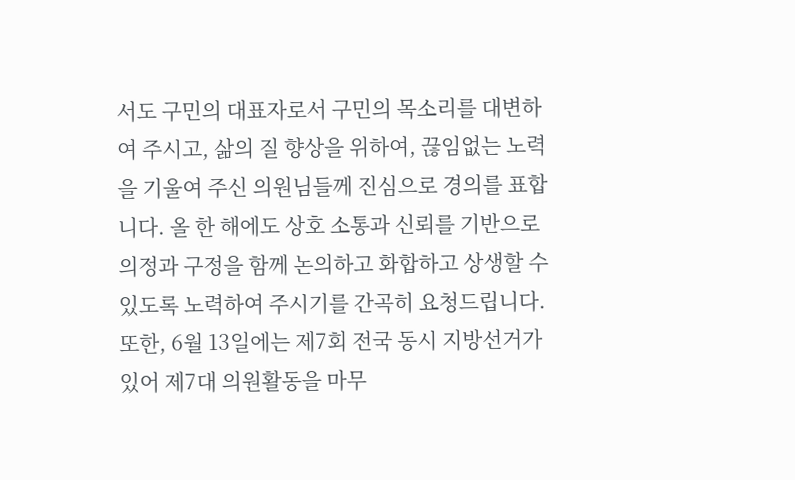서도 구민의 대표자로서 구민의 목소리를 대변하여 주시고, 삶의 질 향상을 위하여, 끊임없는 노력을 기울여 주신 의원님들께 진심으로 경의를 표합니다. 올 한 해에도 상호 소통과 신뢰를 기반으로 의정과 구정을 함께 논의하고 화합하고 상생할 수 있도록 노력하여 주시기를 간곡히 요청드립니다. 또한, 6월 13일에는 제7회 전국 동시 지방선거가 있어 제7대 의원활동을 마무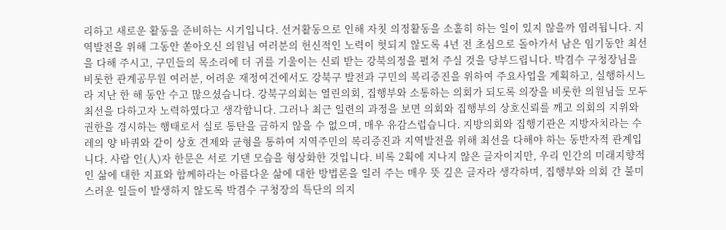리하고 새로운 활동을 준비하는 시기입니다. 선거활동으로 인해 자칫 의정활동을 소홀히 하는 일이 있지 않을까 염려됩니다. 지역발전을 위해 그동안 쏟아오신 의원님 여러분의 헌신적인 노력이 헛되지 않도록 4년 전 초심으로 돌아가서 남은 임기동안 최선을 다해 주시고, 구민들의 목소리에 더 귀를 기울이는 신뢰 받는 강북의정을 펼쳐 주실 것을 당부드립니다. 박겸수 구청장님을 비롯한 관계공무원 여러분, 어려운 재정여건에서도 강북구 발전과 구민의 복리증진을 위하여 주요사업을 계획하고, 실행하시느라 지난 한 해 동안 수고 많으셨습니다. 강북구의회는 열린의회, 집행부와 소통하는 의회가 되도록 의장을 비롯한 의원님들 모두 최선을 다하고자 노력하였다고 생각합니다. 그러나 최근 일련의 과정을 보면 의회와 집행부의 상호신뢰를 깨고 의회의 지위와 권한을 경시하는 행태로서 실로 통탄을 금하지 않을 수 없으며, 매우 유감스럽습니다. 지방의회와 집행기관은 지방자치라는 수레의 양 바퀴와 같이 상호 견제와 균형을 통하여 지역주민의 복리증진과 지역발전을 위해 최선을 다해야 하는 동반자적 관계입니다. 사람 인(人)자 한문은 서로 기댄 모습을 형상화한 것입니다. 비록 2획에 지나지 않은 글자이지만, 우리 인간의 미래지향적인 삶에 대한 지표와 함께하라는 아름다운 삶에 대한 방법론을 일러 주는 매우 뜻 깊은 글자라 생각하며, 집행부와 의회 간 불미스러운 일들이 발생하지 않도록 박겸수 구청장의 특단의 의지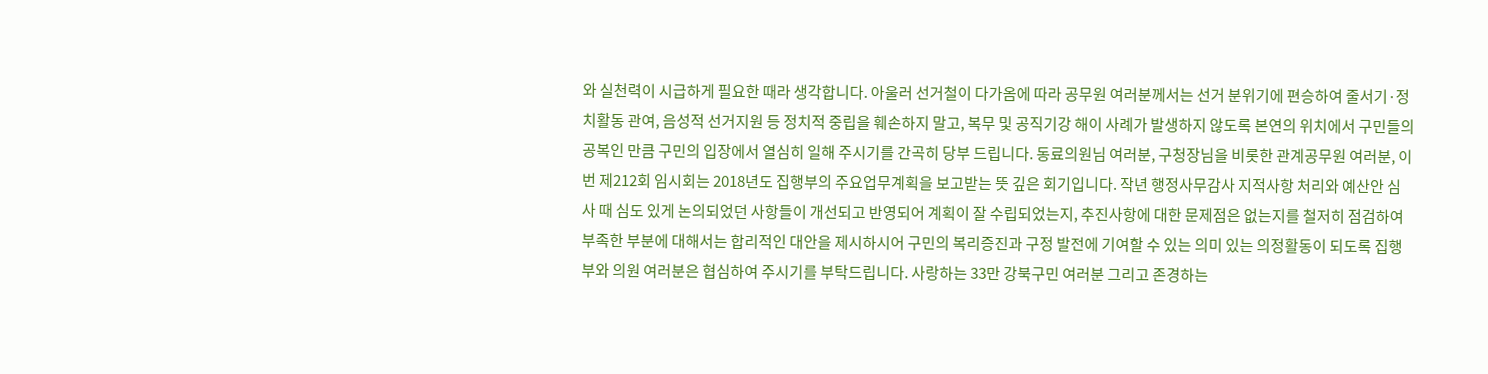와 실천력이 시급하게 필요한 때라 생각합니다. 아울러 선거철이 다가옴에 따라 공무원 여러분께서는 선거 분위기에 편승하여 줄서기·정치활동 관여, 음성적 선거지원 등 정치적 중립을 훼손하지 말고, 복무 및 공직기강 해이 사례가 발생하지 않도록 본연의 위치에서 구민들의 공복인 만큼 구민의 입장에서 열심히 일해 주시기를 간곡히 당부 드립니다. 동료의원님 여러분, 구청장님을 비롯한 관계공무원 여러분, 이번 제212회 임시회는 2018년도 집행부의 주요업무계획을 보고받는 뜻 깊은 회기입니다. 작년 행정사무감사 지적사항 처리와 예산안 심사 때 심도 있게 논의되었던 사항들이 개선되고 반영되어 계획이 잘 수립되었는지, 추진사항에 대한 문제점은 없는지를 철저히 점검하여 부족한 부분에 대해서는 합리적인 대안을 제시하시어 구민의 복리증진과 구정 발전에 기여할 수 있는 의미 있는 의정활동이 되도록 집행부와 의원 여러분은 협심하여 주시기를 부탁드립니다. 사랑하는 33만 강북구민 여러분 그리고 존경하는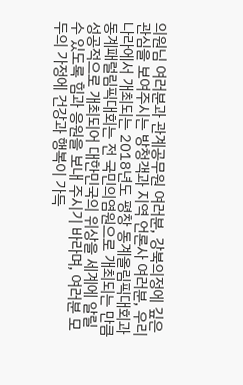의원님 여러분과 관계공무원 여러분, 강북의정에 깊은 관심을 보여주시는 방청객과 지역 언론사 여러분, 우리나라에서 개최되는 2018년도 평창 동계올림픽대회과 동계패럴림픽대회는 전 국민의염원으로 개최되는 만큼 성공적으로 개최되어 대한민국의 위상을 세계에 알릴 수 있도록 힘과 응원을 보내 주시기 바라며, 여러분 모두의 가정에 건강과 행복이 가득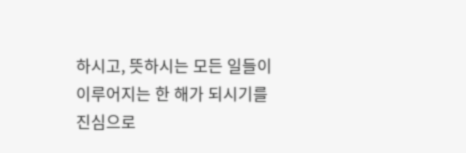하시고, 뜻하시는 모든 일들이 이루어지는 한 해가 되시기를 진심으로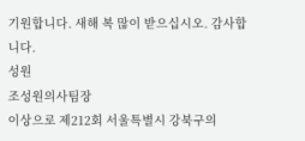기원합니다. 새해 복 많이 받으십시오. 감사합니다.
성원
조성원의사팀장
이상으로 제212회 서울특별시 강북구의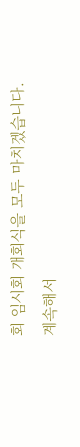회 임시회 개회식을 모두 마치겠습니다. 계속해서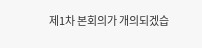제1차 본회의가 개의되겠습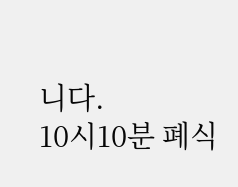니다.
10시10분 폐식